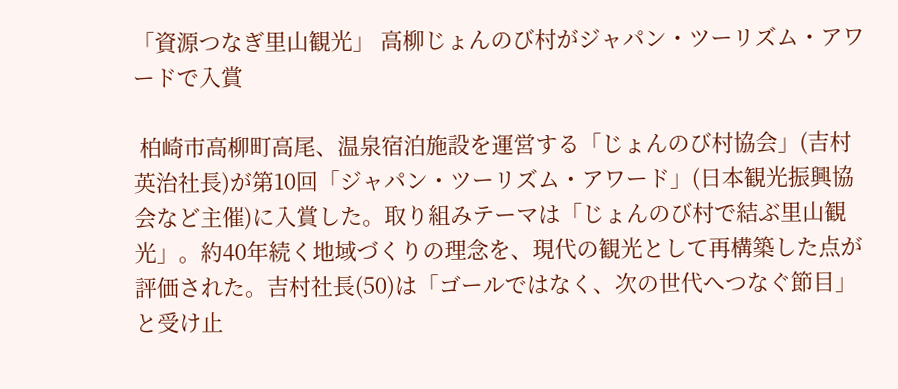「資源つなぎ里山観光」 高柳じょんのび村がジャパン・ツーリズム・アワードで入賞

 柏崎市高柳町高尾、温泉宿泊施設を運営する「じょんのび村協会」(吉村英治社長)が第10回「ジャパン・ツーリズム・アワード」(日本観光振興協会など主催)に入賞した。取り組みテーマは「じょんのび村で結ぶ里山観光」。約40年続く地域づくりの理念を、現代の観光として再構築した点が評価された。吉村社長(50)は「ゴールではなく、次の世代へつなぐ節目」と受け止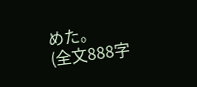めた。
(全文888字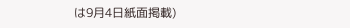は9月4日紙面掲載)